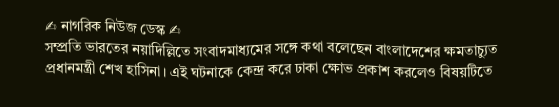✍ নাগরিক নিউজ ডেস্ক ✍
সম্প্রতি ভারতের নয়াদিল্লিতে সংবাদমাধ্যমের সঙ্গে কথা বলেছেন বাংলাদেশের ক্ষমতাচ্যুত প্রধানমন্ত্রী শেখ হাসিনা। এই ঘটনাকে কেন্দ্র করে ঢাকা ক্ষোভ প্রকাশ করলেও বিষয়টিতে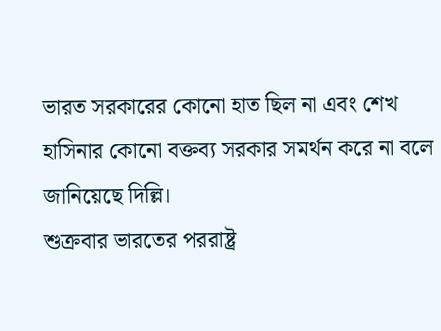ভারত সরকারের কোনো হাত ছিল না এবং শেখ হাসিনার কোনো বক্তব্য সরকার সমর্থন করে না বলে জানিয়েছে দিল্লি।
শুক্রবার ভারতের পররাষ্ট্র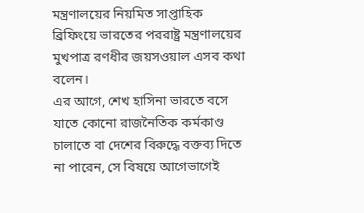মন্ত্রণালয়ের নিয়মিত সাপ্তাহিক ব্রিফিংয়ে ভারতের পররাষ্ট্র মন্ত্রণালয়ের মুখপাত্র রণধীর জয়সওয়াল এসব কথা বলেন।
এর আগে, শেখ হাসিনা ভারতে বসে যাতে কোনো রাজনৈতিক কর্মকাণ্ড চালাতে বা দেশের বিরুদ্ধে বক্তব্য দিতে না পারেন, সে বিষয়ে আগেভাগেই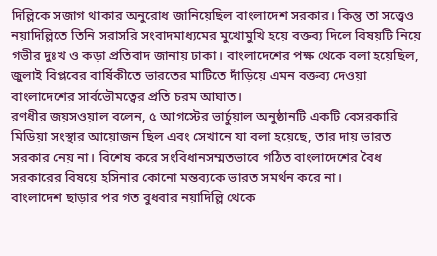দিল্লিকে সজাগ থাকার অনুরোধ জানিয়েছিল বাংলাদেশ সরকার। কিন্তু তা সত্ত্বেও নয়াদিল্লিতে তিনি সরাসরি সংবাদমাধ্যমের মুখোমুখি হয়ে বক্তব্য দিলে বিষয়টি নিয়ে গভীর দুঃখ ও কড়া প্রতিবাদ জানায় ঢাকা। বাংলাদেশের পক্ষ থেকে বলা হয়েছিল, জুলাই বিপ্লবের বার্ষিকীতে ভারতের মাটিতে দাঁড়িয়ে এমন বক্তব্য দেওয়া বাংলাদেশের সার্বভৌমত্বের প্রতি চরম আঘাত।
রণধীর জয়সওয়াল বলেন, ৫ আগস্টের ভার্চুয়াল অনুষ্ঠানটি একটি বেসরকারি মিডিয়া সংস্থার আয়োজন ছিল এবং সেখানে যা বলা হয়েছে, তার দায় ভারত সরকার নেয় না। বিশেষ করে সংবিধানসম্মতভাবে গঠিত বাংলাদেশের বৈধ সরকারের বিষয়ে হসিনার কোনো মন্তব্যকে ভারত সমর্থন করে না।
বাংলাদেশ ছাড়ার পর গত বুধবার নয়াদিল্লি থেকে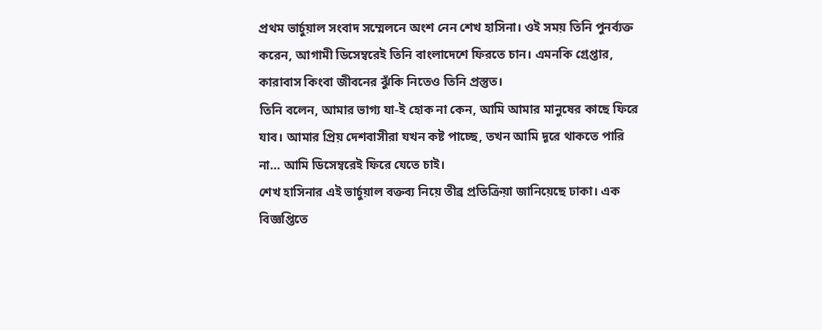প্রথম ভার্চুয়াল সংবাদ সম্মেলনে অংশ নেন শেখ হাসিনা। ওই সময় তিনি পুনর্ব্যক্ত করেন, আগামী ডিসেম্বরেই তিনি বাংলাদেশে ফিরতে চান। এমনকি গ্রেপ্তার, কারাবাস কিংবা জীবনের ঝুঁকি নিতেও তিনি প্রস্তুত।
তিনি বলেন, আমার ভাগ্য যা-ই হোক না কেন, আমি আমার মানুষের কাছে ফিরে যাব। আমার প্রিয় দেশবাসীরা যখন কষ্ট পাচ্ছে, তখন আমি দূরে থাকতে পারি না… আমি ডিসেম্বরেই ফিরে যেতে চাই।
শেখ হাসিনার এই ভার্চুয়াল বক্তব্য নিয়ে তীব্র প্রতিক্রিয়া জানিয়েছে ঢাকা। এক বিজ্ঞপ্তিতে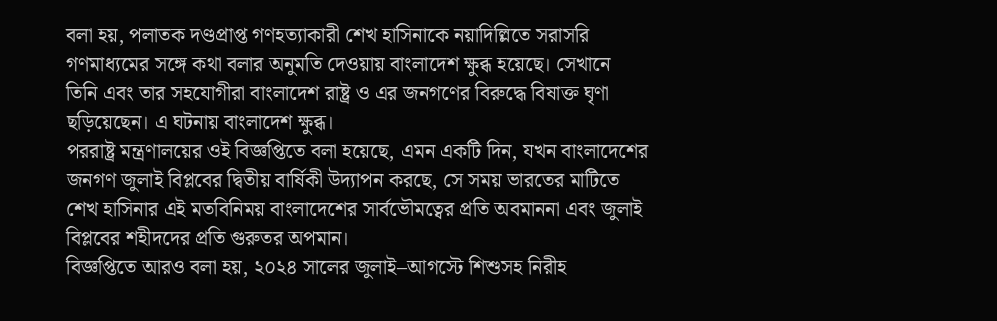বলা হয়, পলাতক দণ্ডপ্রাপ্ত গণহত্যাকারী শেখ হাসিনাকে নয়াদিল্লিতে সরাসরি গণমাধ্যমের সঙ্গে কথা বলার অনুমতি দেওয়ায় বাংলাদেশ ক্ষুব্ধ হয়েছে। সেখানে তিনি এবং তার সহযোগীরা বাংলাদেশ রাষ্ট্র ও এর জনগণের বিরুদ্ধে বিষাক্ত ঘৃণা ছড়িয়েছেন। এ ঘটনায় বাংলাদেশ ক্ষুব্ধ।
পররাষ্ট্র মন্ত্রণালয়ের ওই বিজ্ঞপ্তিতে বলা হয়েছে, এমন একটি দিন, যখন বাংলাদেশের জনগণ জুলাই বিপ্লবের দ্বিতীয় বার্ষিকী উদ্যাপন করছে, সে সময় ভারতের মাটিতে শেখ হাসিনার এই মতবিনিময় বাংলাদেশের সার্বভৌমত্বের প্রতি অবমাননা এবং জুলাই বিপ্লবের শহীদদের প্রতি গুরুতর অপমান।
বিজ্ঞপ্তিতে আরও বলা হয়, ২০২৪ সালের জুলাই–আগস্টে শিশুসহ নিরীহ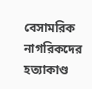বেসামরিক নাগরিকদের হত্যাকাণ্ড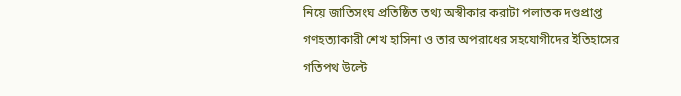নিয়ে জাতিসংঘ প্রতিষ্ঠিত তথ্য অস্বীকার করাটা পলাতক দণ্ডপ্রাপ্ত গণহত্যাকারী শেখ হাসিনা ও তার অপরাধের সহযোগীদের ইতিহাসের গতিপথ উল্টে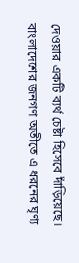দেওয়ার একটি ব্যর্থ চেষ্টা হিসেবে দাঁড়িয়েছে। বাংলাদেশের জনগণ অতীতে এ ধরনের ঘৃণ্য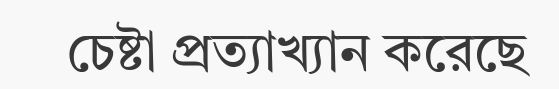চেষ্টা প্রত্যাখ্যান করেছে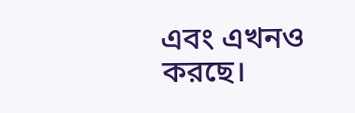এবং এখনও করছে।